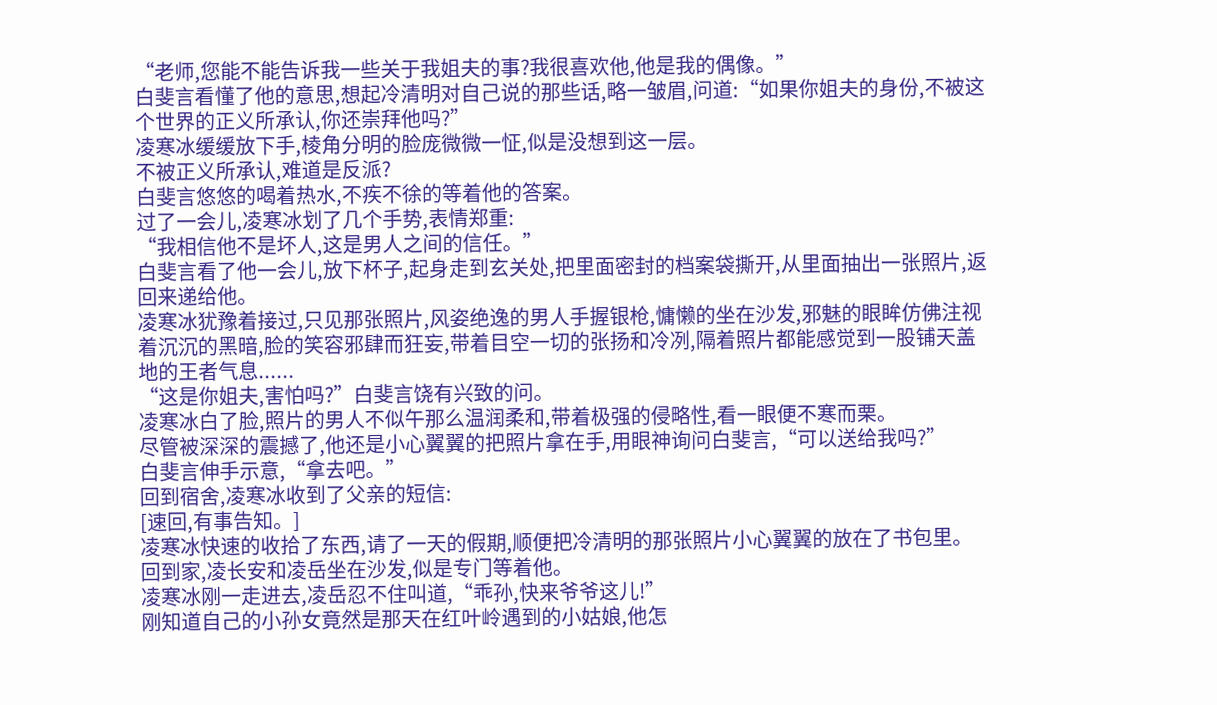“老师,您能不能告诉我一些关于我姐夫的事?我很喜欢他,他是我的偶像。”
白斐言看懂了他的意思,想起冷清明对自己说的那些话,略一皱眉,问道:“如果你姐夫的身份,不被这个世界的正义所承认,你还崇拜他吗?”
凌寒冰缓缓放下手,棱角分明的脸庞微微一怔,似是没想到这一层。
不被正义所承认,难道是反派?
白斐言悠悠的喝着热水,不疾不徐的等着他的答案。
过了一会儿,凌寒冰划了几个手势,表情郑重:
“我相信他不是坏人,这是男人之间的信任。”
白斐言看了他一会儿,放下杯子,起身走到玄关处,把里面密封的档案袋撕开,从里面抽出一张照片,返回来递给他。
凌寒冰犹豫着接过,只见那张照片,风姿绝逸的男人手握银枪,慵懒的坐在沙发,邪魅的眼眸仿佛注视着沉沉的黑暗,脸的笑容邪肆而狂妄,带着目空一切的张扬和冷冽,隔着照片都能感觉到一股铺天盖地的王者气息......
“这是你姐夫,害怕吗?”白斐言饶有兴致的问。
凌寒冰白了脸,照片的男人不似午那么温润柔和,带着极强的侵略性,看一眼便不寒而栗。
尽管被深深的震撼了,他还是小心翼翼的把照片拿在手,用眼神询问白斐言,“可以送给我吗?”
白斐言伸手示意,“拿去吧。”
回到宿舍,凌寒冰收到了父亲的短信:
[速回,有事告知。]
凌寒冰快速的收拾了东西,请了一天的假期,顺便把冷清明的那张照片小心翼翼的放在了书包里。
回到家,凌长安和凌岳坐在沙发,似是专门等着他。
凌寒冰刚一走进去,凌岳忍不住叫道,“乖孙,快来爷爷这儿!”
刚知道自己的小孙女竟然是那天在红叶岭遇到的小姑娘,他怎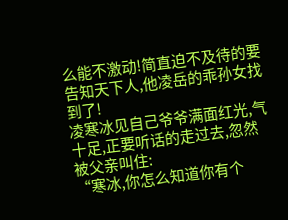么能不激动!简直迫不及待的要告知天下人,他凌岳的乖孙女找到了!
凌寒冰见自己爷爷满面红光,气十足,正要听话的走过去,忽然被父亲叫住:
“寒冰,你怎么知道你有个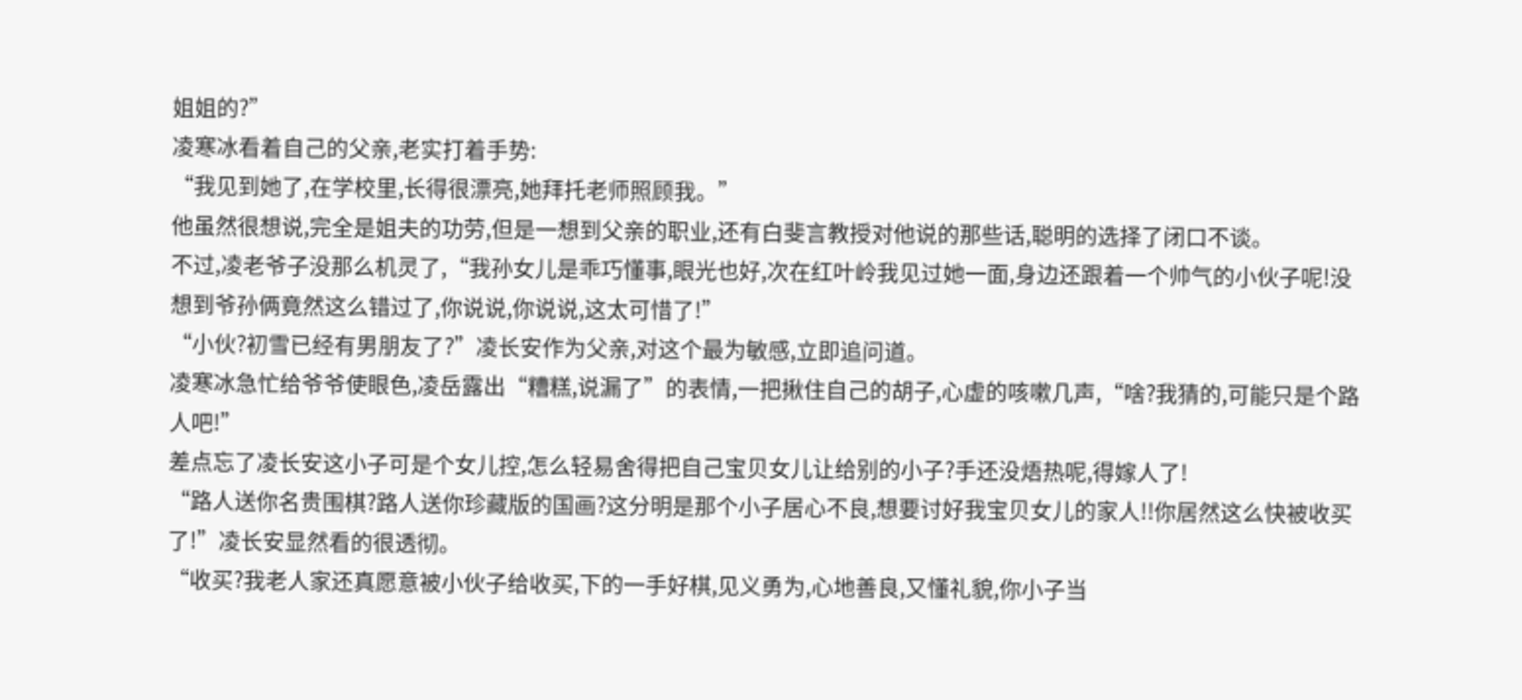姐姐的?”
凌寒冰看着自己的父亲,老实打着手势:
“我见到她了,在学校里,长得很漂亮,她拜托老师照顾我。”
他虽然很想说,完全是姐夫的功劳,但是一想到父亲的职业,还有白斐言教授对他说的那些话,聪明的选择了闭口不谈。
不过,凌老爷子没那么机灵了,“我孙女儿是乖巧懂事,眼光也好,次在红叶岭我见过她一面,身边还跟着一个帅气的小伙子呢!没想到爷孙俩竟然这么错过了,你说说,你说说,这太可惜了!”
“小伙?初雪已经有男朋友了?”凌长安作为父亲,对这个最为敏感,立即追问道。
凌寒冰急忙给爷爷使眼色,凌岳露出“糟糕,说漏了”的表情,一把揪住自己的胡子,心虚的咳嗽几声,“啥?我猜的,可能只是个路人吧!”
差点忘了凌长安这小子可是个女儿控,怎么轻易舍得把自己宝贝女儿让给别的小子?手还没焐热呢,得嫁人了!
“路人送你名贵围棋?路人送你珍藏版的国画?这分明是那个小子居心不良,想要讨好我宝贝女儿的家人!!你居然这么快被收买了!”凌长安显然看的很透彻。
“收买?我老人家还真愿意被小伙子给收买,下的一手好棋,见义勇为,心地善良,又懂礼貌,你小子当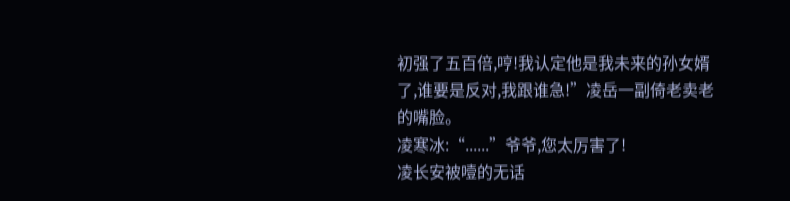初强了五百倍,哼!我认定他是我未来的孙女婿了,谁要是反对,我跟谁急!”凌岳一副倚老卖老的嘴脸。
凌寒冰:“......”爷爷,您太厉害了!
凌长安被噎的无话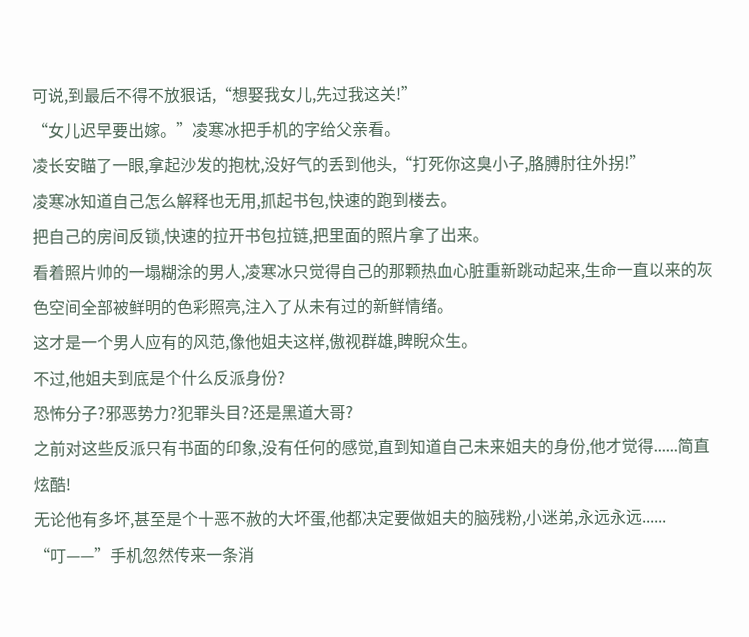可说,到最后不得不放狠话,“想娶我女儿,先过我这关!”
“女儿迟早要出嫁。”凌寒冰把手机的字给父亲看。
凌长安瞄了一眼,拿起沙发的抱枕,没好气的丢到他头,“打死你这臭小子,胳膊肘往外拐!”
凌寒冰知道自己怎么解释也无用,抓起书包,快速的跑到楼去。
把自己的房间反锁,快速的拉开书包拉链,把里面的照片拿了出来。
看着照片帅的一塌糊涂的男人,凌寒冰只觉得自己的那颗热血心脏重新跳动起来,生命一直以来的灰色空间全部被鲜明的色彩照亮,注入了从未有过的新鲜情绪。
这才是一个男人应有的风范,像他姐夫这样,傲视群雄,睥睨众生。
不过,他姐夫到底是个什么反派身份?
恐怖分子?邪恶势力?犯罪头目?还是黑道大哥?
之前对这些反派只有书面的印象,没有任何的感觉,直到知道自己未来姐夫的身份,他才觉得......简直炫酷!
无论他有多坏,甚至是个十恶不赦的大坏蛋,他都决定要做姐夫的脑残粉,小迷弟,永远永远......
“叮——”手机忽然传来一条消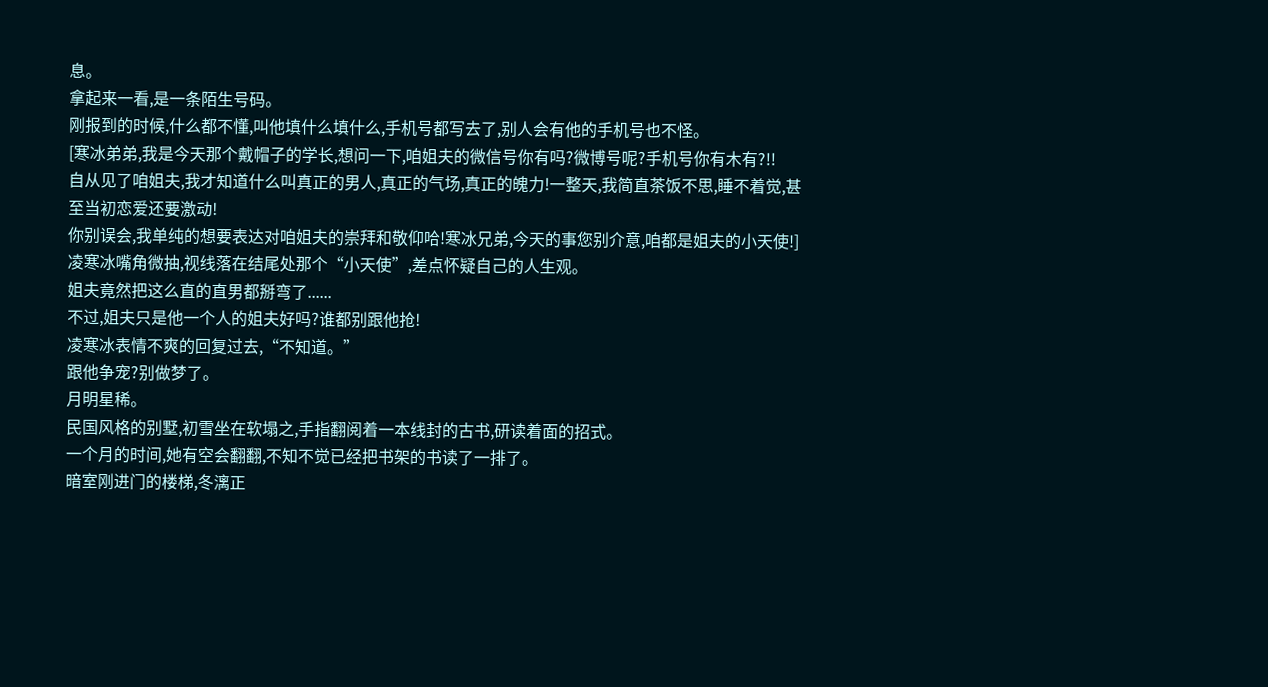息。
拿起来一看,是一条陌生号码。
刚报到的时候,什么都不懂,叫他填什么填什么,手机号都写去了,别人会有他的手机号也不怪。
[寒冰弟弟,我是今天那个戴帽子的学长,想问一下,咱姐夫的微信号你有吗?微博号呢?手机号你有木有?!!
自从见了咱姐夫,我才知道什么叫真正的男人,真正的气场,真正的魄力!一整天,我简直茶饭不思,睡不着觉,甚至当初恋爱还要激动!
你别误会,我单纯的想要表达对咱姐夫的崇拜和敬仰哈!寒冰兄弟,今天的事您别介意,咱都是姐夫的小天使!]
凌寒冰嘴角微抽,视线落在结尾处那个“小天使”,差点怀疑自己的人生观。
姐夫竟然把这么直的直男都掰弯了......
不过,姐夫只是他一个人的姐夫好吗?谁都别跟他抢!
凌寒冰表情不爽的回复过去,“不知道。”
跟他争宠?别做梦了。
月明星稀。
民国风格的别墅,初雪坐在软塌之,手指翻阅着一本线封的古书,研读着面的招式。
一个月的时间,她有空会翻翻,不知不觉已经把书架的书读了一排了。
暗室刚进门的楼梯,冬漓正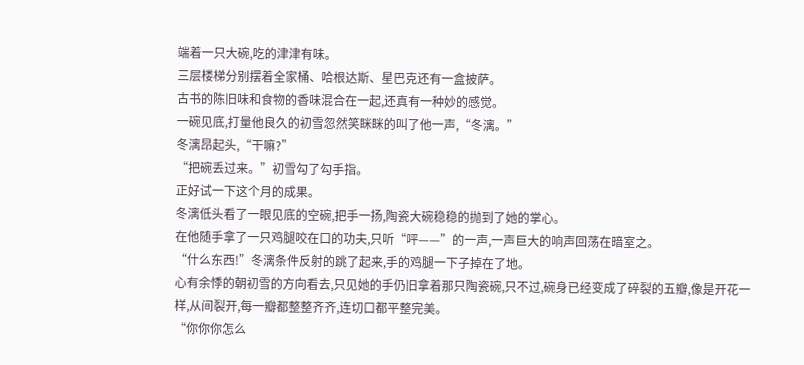端着一只大碗,吃的津津有味。
三层楼梯分别摆着全家桶、哈根达斯、星巴克还有一盒披萨。
古书的陈旧味和食物的香味混合在一起,还真有一种妙的感觉。
一碗见底,打量他良久的初雪忽然笑眯眯的叫了他一声,“冬漓。”
冬漓昂起头,“干嘛?”
“把碗丢过来。”初雪勾了勾手指。
正好试一下这个月的成果。
冬漓低头看了一眼见底的空碗,把手一扬,陶瓷大碗稳稳的抛到了她的掌心。
在他随手拿了一只鸡腿咬在口的功夫,只听“呯——”的一声,一声巨大的响声回荡在暗室之。
“什么东西!”冬漓条件反射的跳了起来,手的鸡腿一下子掉在了地。
心有余悸的朝初雪的方向看去,只见她的手仍旧拿着那只陶瓷碗,只不过,碗身已经变成了碎裂的五瓣,像是开花一样,从间裂开,每一瓣都整整齐齐,连切口都平整完美。
“你你你怎么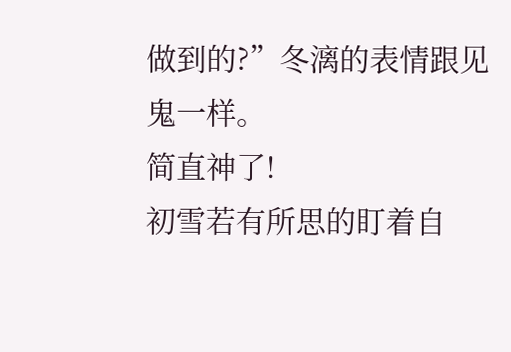做到的?”冬漓的表情跟见鬼一样。
简直神了!
初雪若有所思的盯着自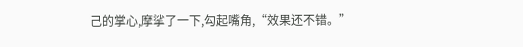己的掌心,摩挲了一下,勾起嘴角,“效果还不错。”